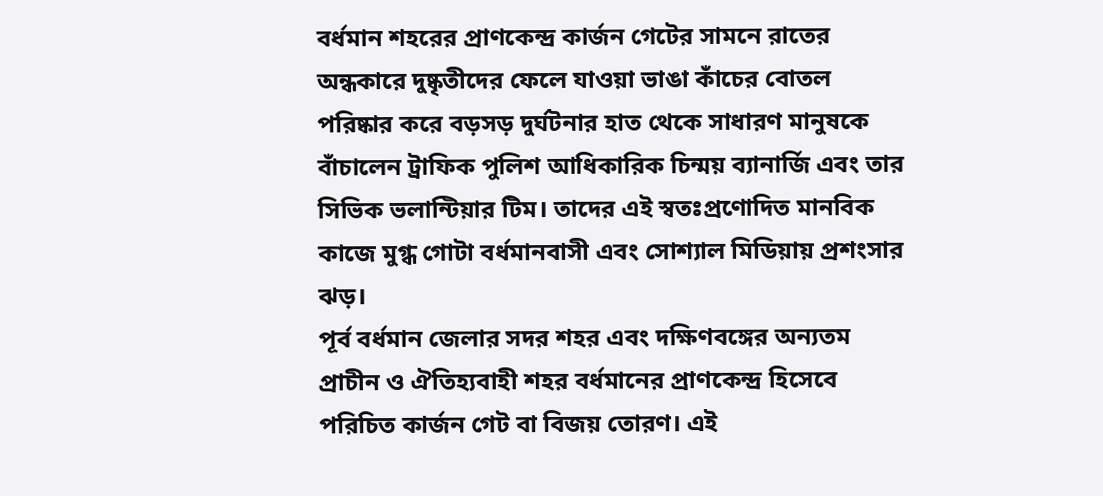বর্ধমান শহরের প্রাণকেন্দ্র কার্জন গেটের সামনে রাতের অন্ধকারে দুষ্কৃতীদের ফেলে যাওয়া ভাঙা কাঁচের বোতল পরিষ্কার করে বড়সড় দুর্ঘটনার হাত থেকে সাধারণ মানুষকে বাঁচালেন ট্রাফিক পুলিশ আধিকারিক চিন্ময় ব্যানার্জি এবং তার সিভিক ভলান্টিয়ার টিম। তাদের এই স্বতঃপ্রণোদিত মানবিক কাজে মুগ্ধ গোটা বর্ধমানবাসী এবং সোশ্যাল মিডিয়ায় প্রশংসার ঝড়।
পূর্ব বর্ধমান জেলার সদর শহর এবং দক্ষিণবঙ্গের অন্যতম প্রাচীন ও ঐতিহ্যবাহী শহর বর্ধমানের প্রাণকেন্দ্র হিসেবে পরিচিত কার্জন গেট বা বিজয় তোরণ। এই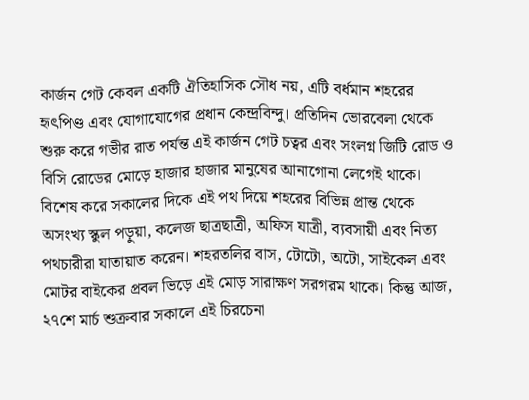কার্জন গেট কেবল একটি ঐতিহাসিক সৌধ নয়, এটি বর্ধমান শহরের হৃৎপিণ্ড এবং যোগাযোগের প্রধান কেন্দ্রবিন্দু। প্রতিদিন ভোরবেলা থেকে শুরু করে গভীর রাত পর্যন্ত এই কার্জন গেট চত্বর এবং সংলগ্ন জিটি রোড ও বিসি রোডের মোড়ে হাজার হাজার মানুষের আনাগোনা লেগেই থাকে। বিশেষ করে সকালের দিকে এই পথ দিয়ে শহরের বিভিন্ন প্রান্ত থেকে অসংখ্য স্কুল পড়ুয়া, কলেজ ছাত্রছাত্রী, অফিস যাত্রী, ব্যবসায়ী এবং নিত্য পথচারীরা যাতায়াত করেন। শহরতলির বাস, টোটো, অটো, সাইকেল এবং মোটর বাইকের প্রবল ভিড়ে এই মোড় সারাক্ষণ সরগরম থাকে। কিন্তু আজ, ২৭শে মার্চ শুক্রবার সকালে এই চিরচেনা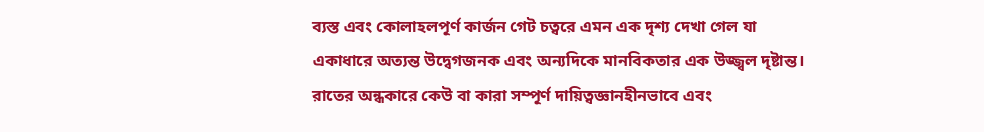ব্যস্ত এবং কোলাহলপূর্ণ কার্জন গেট চত্বরে এমন এক দৃশ্য দেখা গেল যা একাধারে অত্যন্ত উদ্বেগজনক এবং অন্যদিকে মানবিকতার এক উজ্জ্বল দৃষ্টান্ত। রাতের অন্ধকারে কেউ বা কারা সম্পূর্ণ দায়িত্বজ্ঞানহীনভাবে এবং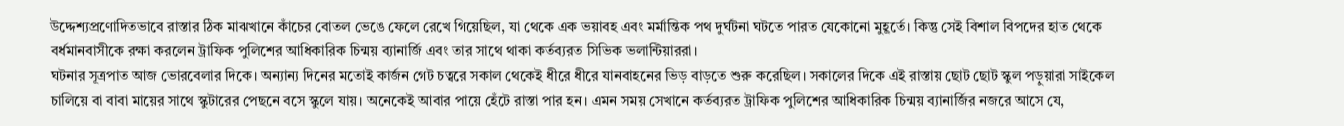উদ্দেশ্যপ্রণোদিতভাবে রাস্তার ঠিক মাঝখানে কাঁচের বোতল ভেঙে ফেলে রেখে গিয়েছিল, যা থেকে এক ভয়াবহ এবং মর্মান্তিক পথ দুর্ঘটনা ঘটতে পারত যেকোনো মুহূর্তে। কিন্তু সেই বিশাল বিপদের হাত থেকে বর্ধমানবাসীকে রক্ষা করলেন ট্রাফিক পুলিশের আধিকারিক চিন্ময় ব্যানার্জি এবং তার সাথে থাকা কর্তব্যরত সিভিক ভলান্টিয়াররা।
ঘটনার সূত্রপাত আজ ভোরবেলার দিকে। অন্যান্য দিনের মতোই কার্জন গেট চত্বরে সকাল থেকেই ধীরে ধীরে যানবাহনের ভিড় বাড়তে শুরু করেছিল। সকালের দিকে এই রাস্তায় ছোট ছোট স্কুল পড়ুয়ারা সাইকেল চালিয়ে বা বাবা মায়ের সাথে স্কুটারের পেছনে বসে স্কুলে যায়। অনেকেই আবার পায়ে হেঁটে রাস্তা পার হন। এমন সময় সেখানে কর্তব্যরত ট্রাফিক পুলিশের আধিকারিক চিন্ময় ব্যানার্জির নজরে আসে যে,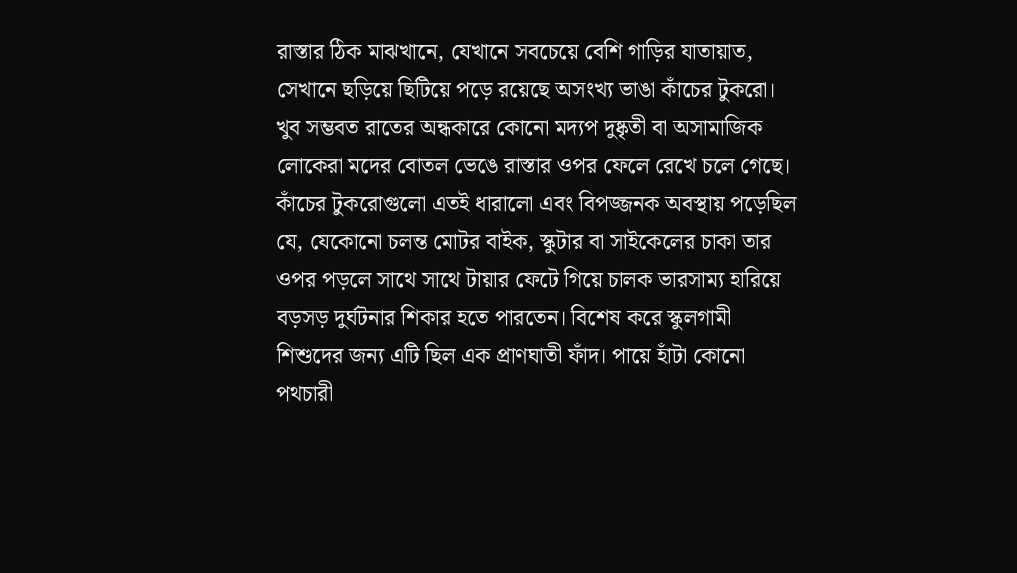রাস্তার ঠিক মাঝখানে, যেখানে সবচেয়ে বেশি গাড়ির যাতায়াত, সেখানে ছড়িয়ে ছিটিয়ে পড়ে রয়েছে অসংখ্য ভাঙা কাঁচের টুকরো। খুব সম্ভবত রাতের অন্ধকারে কোনো মদ্যপ দুষ্কৃতী বা অসামাজিক লোকেরা মদের বোতল ভেঙে রাস্তার ওপর ফেলে রেখে চলে গেছে। কাঁচের টুকরোগুলো এতই ধারালো এবং বিপজ্জনক অবস্থায় পড়েছিল যে, যেকোনো চলন্ত মোটর বাইক, স্কুটার বা সাইকেলের চাকা তার ওপর পড়লে সাথে সাথে টায়ার ফেটে গিয়ে চালক ভারসাম্য হারিয়ে বড়সড় দুর্ঘটনার শিকার হতে পারতেন। বিশেষ করে স্কুলগামী শিশুদের জন্য এটি ছিল এক প্রাণঘাতী ফাঁদ। পায়ে হাঁটা কোনো পথচারী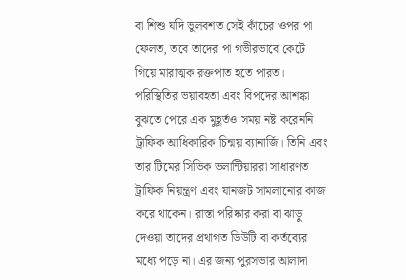বা শিশু যদি ভুলবশত সেই কাঁচের ওপর পা ফেলত, তবে তাদের পা গভীরভাবে কেটে গিয়ে মারাত্মক রক্তপাত হতে পারত।
পরিস্থিতির ভয়াবহতা এবং বিপদের আশঙ্কা বুঝতে পেরে এক মুহূর্তও সময় নষ্ট করেননি ট্রাফিক আধিকারিক চিন্ময় ব্যানার্জি। তিনি এবং তার টিমের সিভিক ভলান্টিয়াররা সাধারণত ট্রাফিক নিয়ন্ত্রণ এবং যানজট সামলানোর কাজ করে থাকেন। রাস্তা পরিষ্কার করা বা ঝাড়ু দেওয়া তাদের প্রথাগত ডিউটি বা কর্তব্যের মধ্যে পড়ে না। এর জন্য পুরসভার আলাদা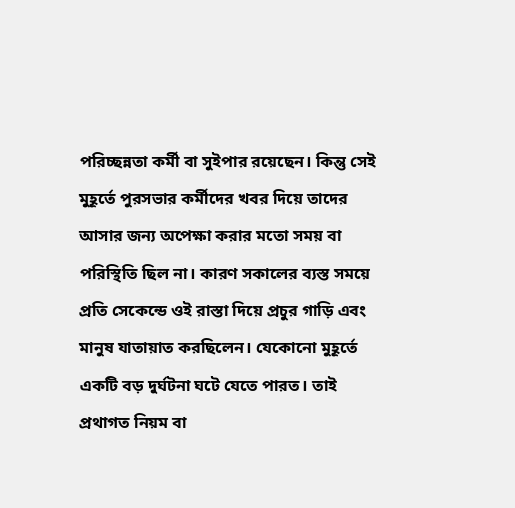পরিচ্ছন্নতা কর্মী বা সুইপার রয়েছেন। কিন্তু সেই মুহূর্তে পুরসভার কর্মীদের খবর দিয়ে তাদের আসার জন্য অপেক্ষা করার মতো সময় বা পরিস্থিতি ছিল না। কারণ সকালের ব্যস্ত সময়ে প্রতি সেকেন্ডে ওই রাস্তা দিয়ে প্রচুর গাড়ি এবং মানুষ যাতায়াত করছিলেন। যেকোনো মুহূর্তে একটি বড় দুর্ঘটনা ঘটে যেতে পারত। তাই প্রথাগত নিয়ম বা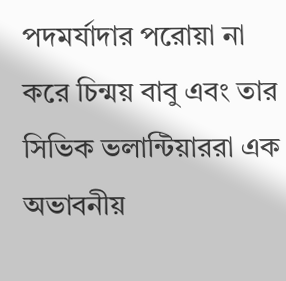পদমর্যাদার পরোয়া না করে চিন্ময় বাবু এবং তার সিভিক ভলান্টিয়াররা এক অভাবনীয়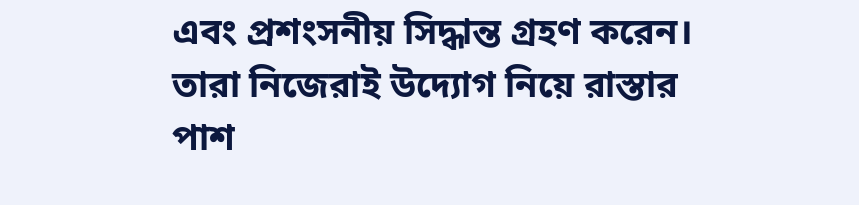এবং প্রশংসনীয় সিদ্ধান্ত গ্রহণ করেন। তারা নিজেরাই উদ্যোগ নিয়ে রাস্তার পাশ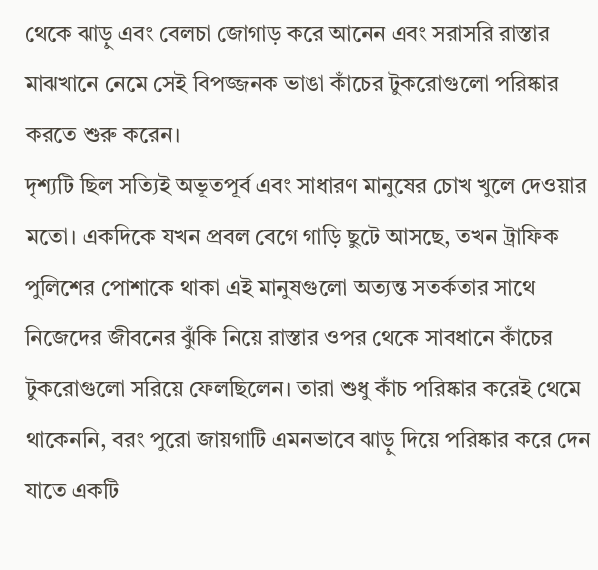থেকে ঝাড়ু এবং বেলচা জোগাড় করে আনেন এবং সরাসরি রাস্তার মাঝখানে নেমে সেই বিপজ্জনক ভাঙা কাঁচের টুকরোগুলো পরিষ্কার করতে শুরু করেন।
দৃশ্যটি ছিল সত্যিই অভূতপূর্ব এবং সাধারণ মানুষের চোখ খুলে দেওয়ার মতো। একদিকে যখন প্রবল বেগে গাড়ি ছুটে আসছে, তখন ট্রাফিক পুলিশের পোশাকে থাকা এই মানুষগুলো অত্যন্ত সতর্কতার সাথে নিজেদের জীবনের ঝুঁকি নিয়ে রাস্তার ওপর থেকে সাবধানে কাঁচের টুকরোগুলো সরিয়ে ফেলছিলেন। তারা শুধু কাঁচ পরিষ্কার করেই থেমে থাকেননি, বরং পুরো জায়গাটি এমনভাবে ঝাড়ু দিয়ে পরিষ্কার করে দেন যাতে একটি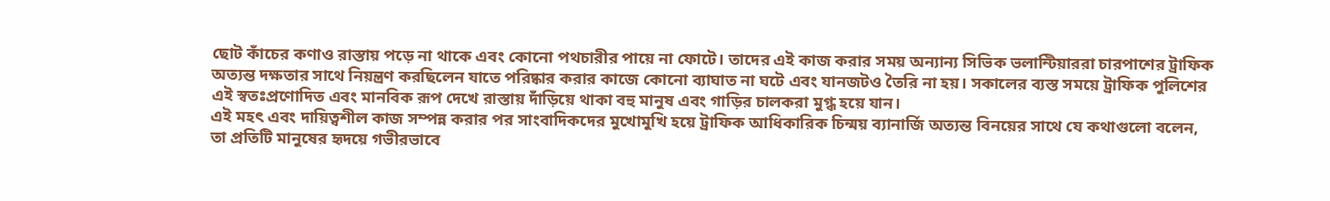ছোট কাঁচের কণাও রাস্তায় পড়ে না থাকে এবং কোনো পথচারীর পায়ে না ফোটে। তাদের এই কাজ করার সময় অন্যান্য সিভিক ভলান্টিয়াররা চারপাশের ট্রাফিক অত্যন্ত দক্ষতার সাথে নিয়ন্ত্রণ করছিলেন যাতে পরিষ্কার করার কাজে কোনো ব্যাঘাত না ঘটে এবং যানজটও তৈরি না হয়। সকালের ব্যস্ত সময়ে ট্রাফিক পুলিশের এই স্বতঃপ্রণোদিত এবং মানবিক রূপ দেখে রাস্তায় দাঁড়িয়ে থাকা বহু মানুষ এবং গাড়ির চালকরা মুগ্ধ হয়ে যান।
এই মহৎ এবং দায়িত্বশীল কাজ সম্পন্ন করার পর সাংবাদিকদের মুখোমুখি হয়ে ট্রাফিক আধিকারিক চিন্ময় ব্যানার্জি অত্যন্ত বিনয়ের সাথে যে কথাগুলো বলেন, তা প্রতিটি মানুষের হৃদয়ে গভীরভাবে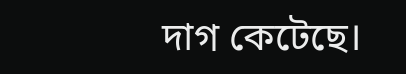দাগ কেটেছে।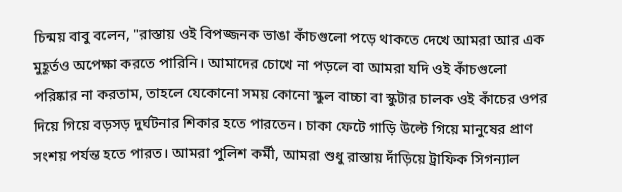চিন্ময় বাবু বলেন, "রাস্তায় ওই বিপজ্জনক ভাঙা কাঁচগুলো পড়ে থাকতে দেখে আমরা আর এক মুহূর্তও অপেক্ষা করতে পারিনি। আমাদের চোখে না পড়লে বা আমরা যদি ওই কাঁচগুলো পরিষ্কার না করতাম, তাহলে যেকোনো সময় কোনো স্কুল বাচ্চা বা স্কুটার চালক ওই কাঁচের ওপর দিয়ে গিয়ে বড়সড় দুর্ঘটনার শিকার হতে পারতেন। চাকা ফেটে গাড়ি উল্টে গিয়ে মানুষের প্রাণ সংশয় পর্যন্ত হতে পারত। আমরা পুলিশ কর্মী, আমরা শুধু রাস্তায় দাঁড়িয়ে ট্রাফিক সিগন্যাল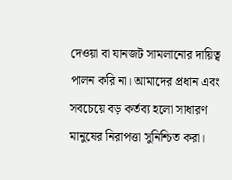দেওয়া বা যানজট সামলানোর দায়িত্ব পালন করি না। আমাদের প্রধান এবং সবচেয়ে বড় কর্তব্য হলো সাধারণ মানুষের নিরাপত্তা সুনিশ্চিত করা।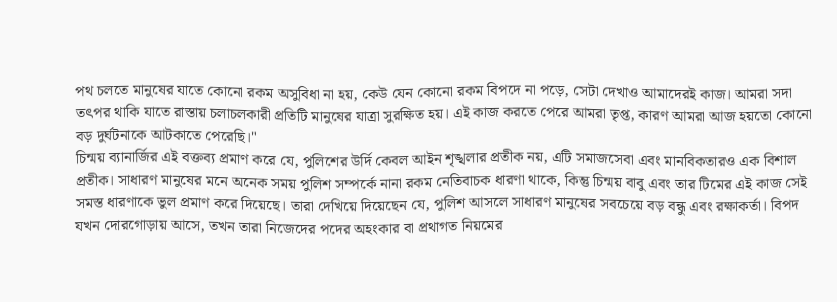পথ চলতে মানুষের যাতে কোনো রকম অসুবিধা না হয়, কেউ যেন কোনো রকম বিপদে না পড়ে, সেটা দেখাও আমাদেরই কাজ। আমরা সদা তৎপর থাকি যাতে রাস্তায় চলাচলকারী প্রতিটি মানুষের যাত্রা সুরক্ষিত হয়। এই কাজ করতে পেরে আমরা তৃপ্ত, কারণ আমরা আজ হয়তো কোনো বড় দুর্ঘটনাকে আটকাতে পেরেছি।"
চিন্ময় ব্যানার্জির এই বক্তব্য প্রমাণ করে যে, পুলিশের উর্দি কেবল আইন শৃঙ্খলার প্রতীক নয়, এটি সমাজসেবা এবং মানবিকতারও এক বিশাল প্রতীক। সাধারণ মানুষের মনে অনেক সময় পুলিশ সম্পর্কে নানা রকম নেতিবাচক ধারণা থাকে, কিন্তু চিন্ময় বাবু এবং তার টিমের এই কাজ সেই সমস্ত ধারণাকে ভুল প্রমাণ করে দিয়েছে। তারা দেখিয়ে দিয়েছেন যে, পুলিশ আসলে সাধারণ মানুষের সবচেয়ে বড় বন্ধু এবং রক্ষাকর্তা। বিপদ যখন দোরগোড়ায় আসে, তখন তারা নিজেদের পদের অহংকার বা প্রথাগত নিয়মের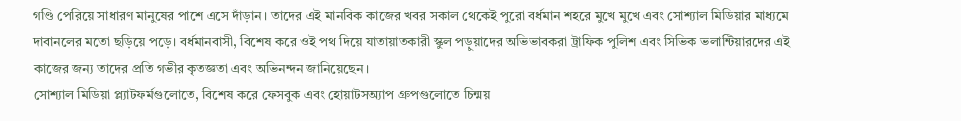গণ্ডি পেরিয়ে সাধারণ মানুষের পাশে এসে দাঁড়ান। তাদের এই মানবিক কাজের খবর সকাল থেকেই পুরো বর্ধমান শহরে মুখে মুখে এবং সোশ্যাল মিডিয়ার মাধ্যমে দাবানলের মতো ছড়িয়ে পড়ে। বর্ধমানবাসী, বিশেষ করে ওই পথ দিয়ে যাতায়াতকারী স্কুল পড়ুয়াদের অভিভাবকরা ট্রাফিক পুলিশ এবং সিভিক ভলান্টিয়ারদের এই কাজের জন্য তাদের প্রতি গভীর কৃতজ্ঞতা এবং অভিনন্দন জানিয়েছেন।
সোশ্যাল মিডিয়া প্ল্যাটফর্মগুলোতে, বিশেষ করে ফেসবুক এবং হোয়াটসঅ্যাপ গ্রুপগুলোতে চিন্ময়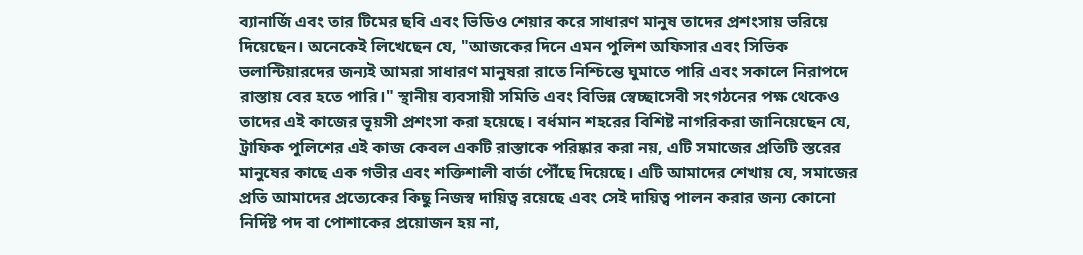ব্যানার্জি এবং তার টিমের ছবি এবং ভিডিও শেয়ার করে সাধারণ মানুষ তাদের প্রশংসায় ভরিয়ে দিয়েছেন। অনেকেই লিখেছেন যে, "আজকের দিনে এমন পুলিশ অফিসার এবং সিভিক ভলান্টিয়ারদের জন্যই আমরা সাধারণ মানুষরা রাতে নিশ্চিন্তে ঘুমাতে পারি এবং সকালে নিরাপদে রাস্তায় বের হতে পারি।" স্থানীয় ব্যবসায়ী সমিতি এবং বিভিন্ন স্বেচ্ছাসেবী সংগঠনের পক্ষ থেকেও তাদের এই কাজের ভূয়সী প্রশংসা করা হয়েছে। বর্ধমান শহরের বিশিষ্ট নাগরিকরা জানিয়েছেন যে, ট্রাফিক পুলিশের এই কাজ কেবল একটি রাস্তাকে পরিষ্কার করা নয়, এটি সমাজের প্রতিটি স্তরের মানুষের কাছে এক গভীর এবং শক্তিশালী বার্তা পৌঁছে দিয়েছে। এটি আমাদের শেখায় যে, সমাজের প্রতি আমাদের প্রত্যেকের কিছু নিজস্ব দায়িত্ব রয়েছে এবং সেই দায়িত্ব পালন করার জন্য কোনো নির্দিষ্ট পদ বা পোশাকের প্রয়োজন হয় না,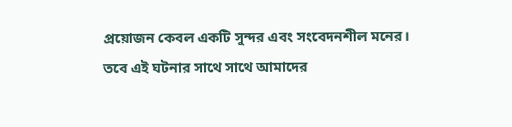প্রয়োজন কেবল একটি সুন্দর এবং সংবেদনশীল মনের।
তবে এই ঘটনার সাথে সাথে আমাদের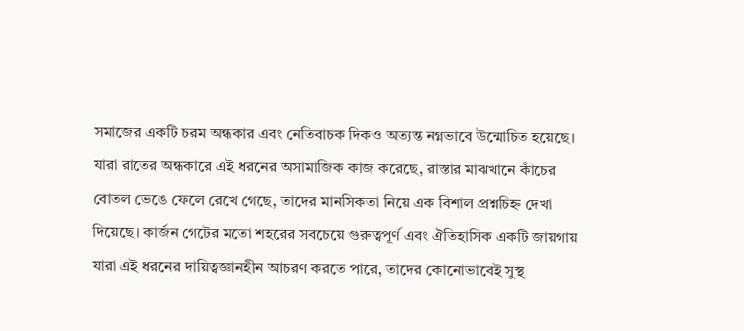সমাজের একটি চরম অন্ধকার এবং নেতিবাচক দিকও অত্যন্ত নগ্নভাবে উন্মোচিত হয়েছে। যারা রাতের অন্ধকারে এই ধরনের অসামাজিক কাজ করেছে, রাস্তার মাঝখানে কাঁচের বোতল ভেঙে ফেলে রেখে গেছে, তাদের মানসিকতা নিয়ে এক বিশাল প্রশ্নচিহ্ন দেখা দিয়েছে। কার্জন গেটের মতো শহরের সবচেয়ে গুরুত্বপূর্ণ এবং ঐতিহাসিক একটি জায়গায় যারা এই ধরনের দায়িত্বজ্ঞানহীন আচরণ করতে পারে, তাদের কোনোভাবেই সুস্থ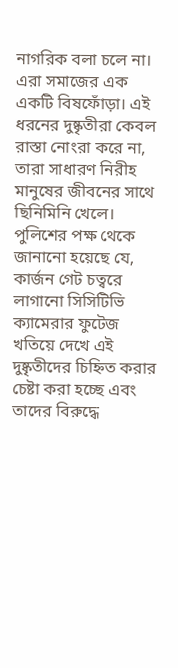নাগরিক বলা চলে না। এরা সমাজের এক একটি বিষফোঁড়া। এই ধরনের দুষ্কৃতীরা কেবল রাস্তা নোংরা করে না, তারা সাধারণ নিরীহ মানুষের জীবনের সাথে ছিনিমিনি খেলে। পুলিশের পক্ষ থেকে জানানো হয়েছে যে, কার্জন গেট চত্বরে লাগানো সিসিটিভি ক্যামেরার ফুটেজ খতিয়ে দেখে এই দুষ্কৃতীদের চিহ্নিত করার চেষ্টা করা হচ্ছে এবং তাদের বিরুদ্ধে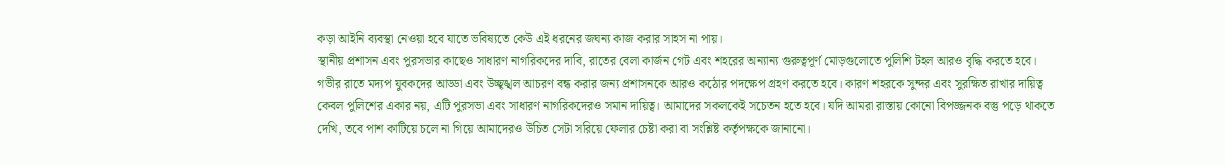কড়া আইনি ব্যবস্থা নেওয়া হবে যাতে ভবিষ্যতে কেউ এই ধরনের জঘন্য কাজ করার সাহস না পায়।
স্থানীয় প্রশাসন এবং পুরসভার কাছেও সাধারণ নাগরিকদের দাবি, রাতের বেলা কার্জন গেট এবং শহরের অন্যান্য গুরুত্বপূর্ণ মোড়গুলোতে পুলিশি টহল আরও বৃদ্ধি করতে হবে। গভীর রাতে মদ্যপ যুবকদের আড্ডা এবং উচ্ছৃঙ্খল আচরণ বন্ধ করার জন্য প্রশাসনকে আরও কঠোর পদক্ষেপ গ্রহণ করতে হবে। কারণ শহরকে সুন্দর এবং সুরক্ষিত রাখার দায়িত্ব কেবল পুলিশের একার নয়, এটি পুরসভা এবং সাধারণ নাগরিকদেরও সমান দায়িত্ব। আমাদের সকলকেই সচেতন হতে হবে। যদি আমরা রাস্তায় কোনো বিপজ্জনক বস্তু পড়ে থাকতে দেখি, তবে পাশ কাটিয়ে চলে না গিয়ে আমাদেরও উচিত সেটা সরিয়ে ফেলার চেষ্টা করা বা সংশ্লিষ্ট কর্তৃপক্ষকে জানানো।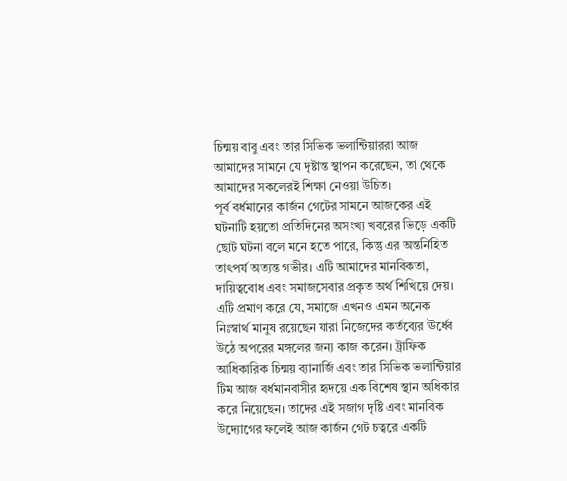চিন্ময় বাবু এবং তার সিভিক ভলান্টিয়াররা আজ আমাদের সামনে যে দৃষ্টান্ত স্থাপন করেছেন, তা থেকে আমাদের সকলেরই শিক্ষা নেওয়া উচিত।
পূর্ব বর্ধমানের কার্জন গেটের সামনে আজকের এই ঘটনাটি হয়তো প্রতিদিনের অসংখ্য খবরের ভিড়ে একটি ছোট ঘটনা বলে মনে হতে পারে, কিন্তু এর অন্তর্নিহিত তাৎপর্য অত্যন্ত গভীর। এটি আমাদের মানবিকতা, দায়িত্ববোধ এবং সমাজসেবার প্রকৃত অর্থ শিখিয়ে দেয়। এটি প্রমাণ করে যে, সমাজে এখনও এমন অনেক নিঃস্বার্থ মানুষ রয়েছেন যারা নিজেদের কর্তব্যের ঊর্ধ্বে উঠে অপরের মঙ্গলের জন্য কাজ করেন। ট্রাফিক আধিকারিক চিন্ময় ব্যানার্জি এবং তার সিভিক ভলান্টিয়ার টিম আজ বর্ধমানবাসীর হৃদয়ে এক বিশেষ স্থান অধিকার করে নিয়েছেন। তাদের এই সজাগ দৃষ্টি এবং মানবিক উদ্যোগের ফলেই আজ কার্জন গেট চত্বরে একটি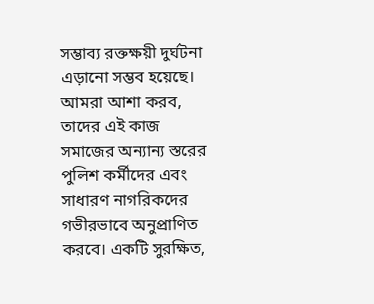সম্ভাব্য রক্তক্ষয়ী দুর্ঘটনা এড়ানো সম্ভব হয়েছে। আমরা আশা করব, তাদের এই কাজ সমাজের অন্যান্য স্তরের পুলিশ কর্মীদের এবং সাধারণ নাগরিকদের গভীরভাবে অনুপ্রাণিত করবে। একটি সুরক্ষিত,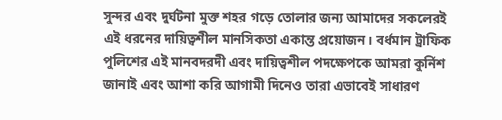সুন্দর এবং দুর্ঘটনা মুক্ত শহর গড়ে তোলার জন্য আমাদের সকলেরই এই ধরনের দায়িত্বশীল মানসিকতা একান্ত প্রয়োজন। বর্ধমান ট্রাফিক পুলিশের এই মানবদরদী এবং দায়িত্বশীল পদক্ষেপকে আমরা কুর্নিশ জানাই এবং আশা করি আগামী দিনেও তারা এভাবেই সাধারণ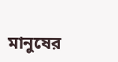মানুষের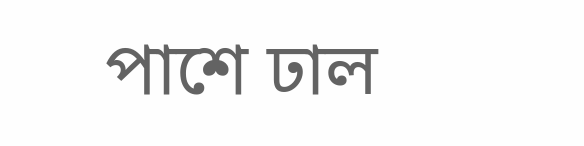পাশে ঢাল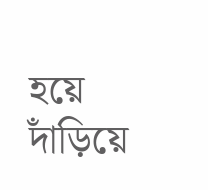হয়ে দাঁড়িয়ে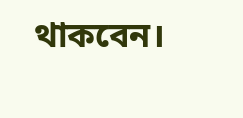থাকবেন।